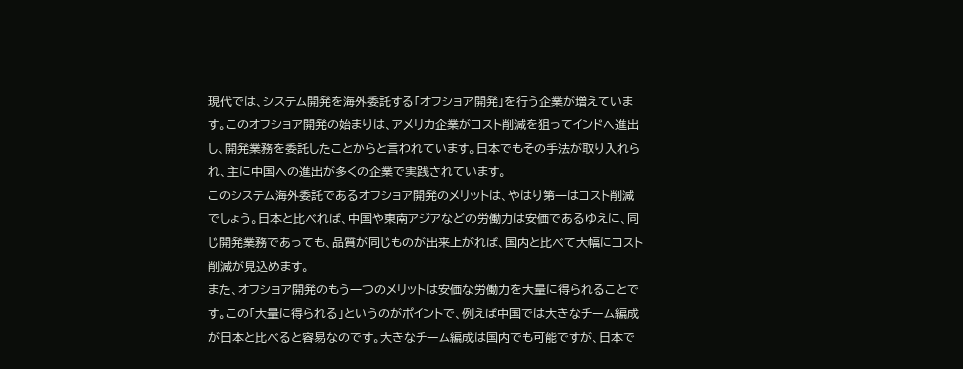現代では、システム開発を海外委託する「オフショア開発」を行う企業が増えています。このオフショア開発の始まりは、アメリカ企業がコスト削減を狙ってインドへ進出し、開発業務を委託したことからと言われています。日本でもその手法が取り入れられ、主に中国への進出が多くの企業で実践されています。
このシステム海外委託であるオフショア開発のメリットは、やはり第一はコスト削減でしょう。日本と比べれば、中国や東南アジアなどの労働力は安価であるゆえに、同じ開発業務であっても、品質が同じものが出来上がれば、国内と比べて大幅にコスト削減が見込めます。
また、オフショア開発のもう一つのメリットは安価な労働力を大量に得られることです。この「大量に得られる」というのがポイントで、例えば中国では大きなチーム編成が日本と比べると容易なのです。大きなチーム編成は国内でも可能ですが、日本で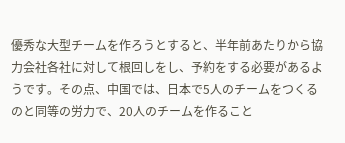優秀な大型チームを作ろうとすると、半年前あたりから協力会社各社に対して根回しをし、予約をする必要があるようです。その点、中国では、日本で5人のチームをつくるのと同等の労力で、20人のチームを作ること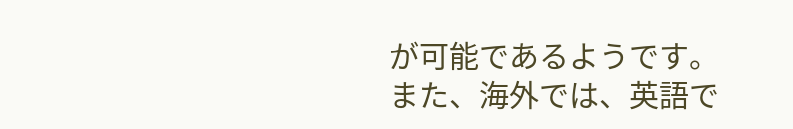が可能であるようです。
また、海外では、英語で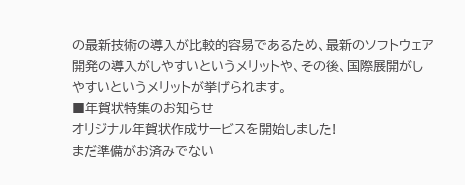の最新技術の導入が比較的容易であるため、最新のソフトウェア開発の導入がしやすいというメリットや、その後、国際展開がしやすいというメリットが挙げられます。
■年賀状特集のお知らせ
オリジナル年賀状作成サービスを開始しました!
まだ準備がお済みでない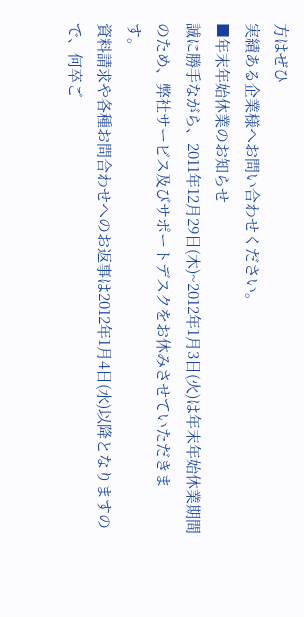方はぜひ
実績ある企業様へお問い合わせください。
■年末年始休業のお知らせ
誠に勝手ながら、2011年12月29日(木)~2012年1月3日(火)は年末年始休業期間のため、弊社サービス及びサポートデスクをお休みさせていただきま
す。
資料請求や各種お問合わせへのお返事は2012年1月4日(水)以降となりますので、何卒ご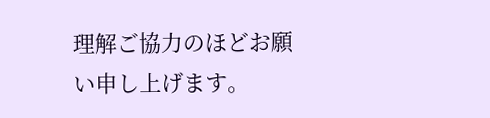理解ご協力のほどお願い申し上げます。